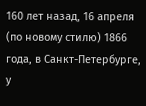160 лет назад, 16 апреля (по новому стилю) 1866 года, в Санкт-Петербурге, у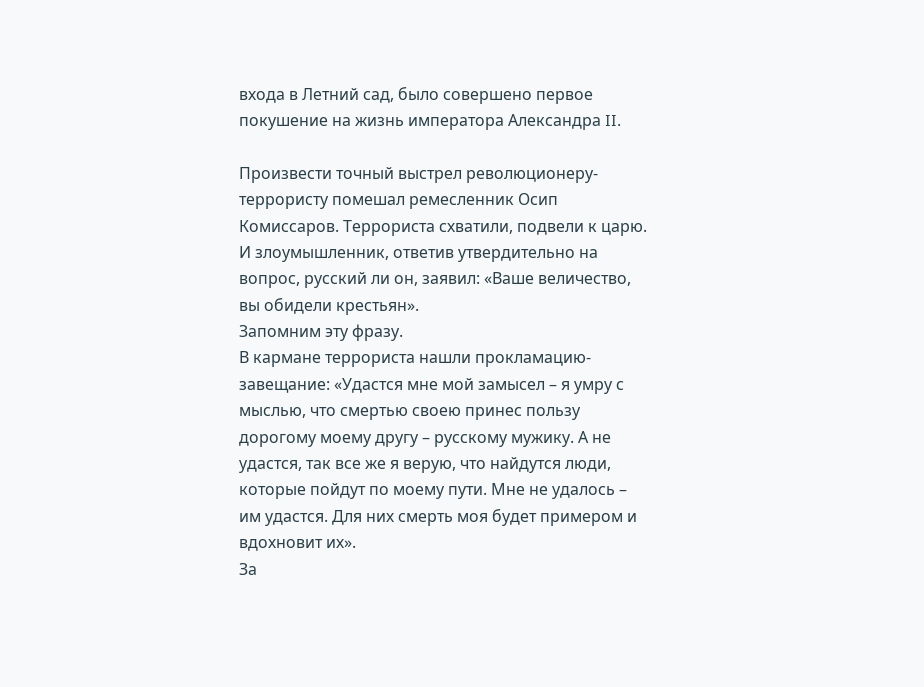входа в Летний сад, было совершено первое покушение на жизнь императора Александра II.

Произвести точный выстрел революционеру-террористу помешал ремесленник Осип Комиссаров. Террориста схватили, подвели к царю. И злоумышленник, ответив утвердительно на вопрос, русский ли он, заявил: «Ваше величество, вы обидели крестьян».
Запомним эту фразу.
В кармане террориста нашли прокламацию-завещание: «Удастся мне мой замысел – я умру с мыслью, что смертью своею принес пользу дорогому моему другу – русскому мужику. А не удастся, так все же я верую, что найдутся люди, которые пойдут по моему пути. Мне не удалось – им удастся. Для них смерть моя будет примером и вдохновит их».
За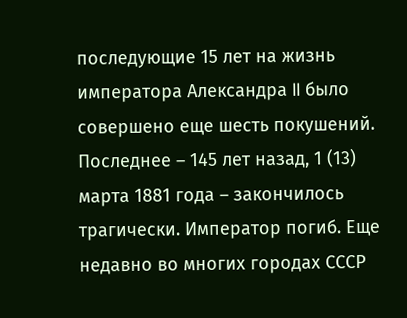последующие 15 лет на жизнь императора Александра II было совершено еще шесть покушений. Последнее – 145 лет назад, 1 (13) марта 1881 года – закончилось трагически. Император погиб. Еще недавно во многих городах СССР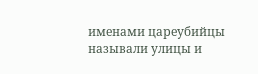именами цареубийцы называли улицы и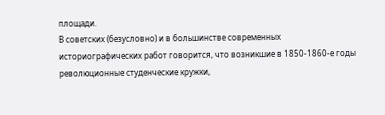площади.
В советских (безусловно) и в большинстве современных историографических работ говорится, что возникшие в 1850-1860-е годы революционные студенческие кружки,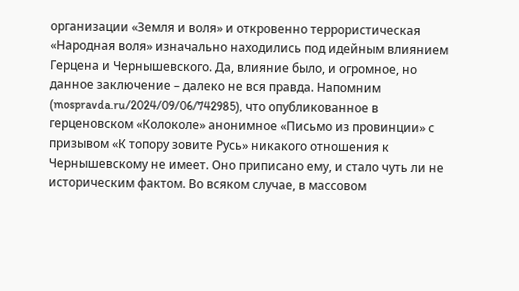организации «Земля и воля» и откровенно террористическая «Народная воля» изначально находились под идейным влиянием Герцена и Чернышевского. Да, влияние было, и огромное, но данное заключение – далеко не вся правда. Напомним (mospravda.ru/2024/09/06/742985), что опубликованное в герценовском «Колоколе» анонимное «Письмо из провинции» с призывом «К топору зовите Русь» никакого отношения к Чернышевскому не имеет. Оно приписано ему, и стало чуть ли не историческим фактом. Во всяком случае, в массовом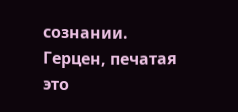сознании.
Герцен, печатая это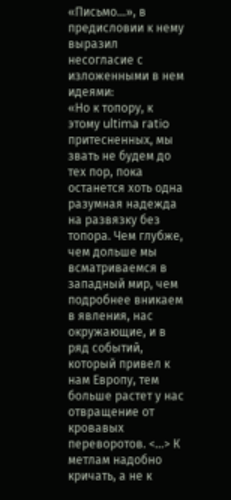«Письмо…», в предисловии к нему выразил несогласие с изложенными в нем идеями:
«Но к топору, к этому ultima ratio притесненных, мы звать не будем до тех пор, пока останется хоть одна разумная надежда на развязку без топора. Чем глубже, чем дольше мы всматриваемся в западный мир, чем подробнее вникаем в явления, нас окружающие, и в ряд событий, который привел к нам Европу, тем больше растет у нас отвращение от кровавых переворотов. <…> К метлам надобно кричать, а не к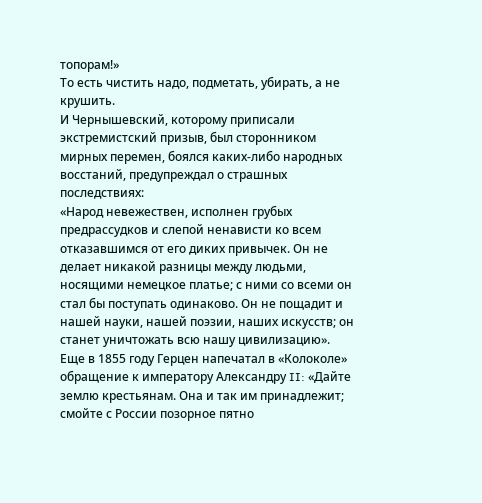топорам!»
То есть чистить надо, подметать, убирать, а не крушить.
И Чернышевский, которому приписали экстремистский призыв, был сторонником мирных перемен, боялся каких-либо народных восстаний, предупреждал о страшных последствиях:
«Народ невежествен, исполнен грубых предрассудков и слепой ненависти ко всем отказавшимся от его диких привычек. Он не делает никакой разницы между людьми, носящими немецкое платье; с ними со всеми он стал бы поступать одинаково. Он не пощадит и нашей науки, нашей поэзии, наших искусств; он станет уничтожать всю нашу цивилизацию».
Еще в 1855 году Герцен напечатал в «Колоколе» обращение к императору Александру II: «Дайте землю крестьянам. Она и так им принадлежит; смойте с России позорное пятно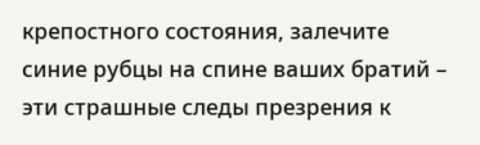крепостного состояния, залечите синие рубцы на спине ваших братий – эти страшные следы презрения к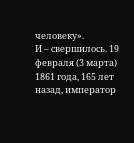человеку».
И – свершилось. 19 февраля (3 марта) 1861 года, 165 лет назад, император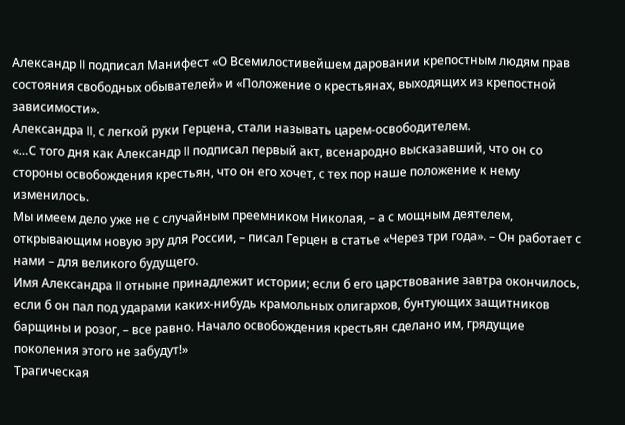Александр II подписал Манифест «О Всемилостивейшем даровании крепостным людям прав состояния свободных обывателей» и «Положение о крестьянах, выходящих из крепостной зависимости».
Александра II, с легкой руки Герцена, стали называть царем-освободителем.
«…С того дня как Александр II подписал первый акт, всенародно высказавший, что он со стороны освобождения крестьян, что он его хочет, с тех пор наше положение к нему изменилось.
Мы имеем дело уже не с случайным преемником Николая, – а с мощным деятелем, открывающим новую эру для России, – писал Герцен в статье «Через три года». – Он работает с нами – для великого будущего.
Имя Александра II отныне принадлежит истории; если б его царствование завтра окончилось, если б он пал под ударами каких-нибудь крамольных олигархов, бунтующих защитников барщины и розог, – все равно. Начало освобождения крестьян сделано им, грядущие поколения этого не забудут!»
Трагическая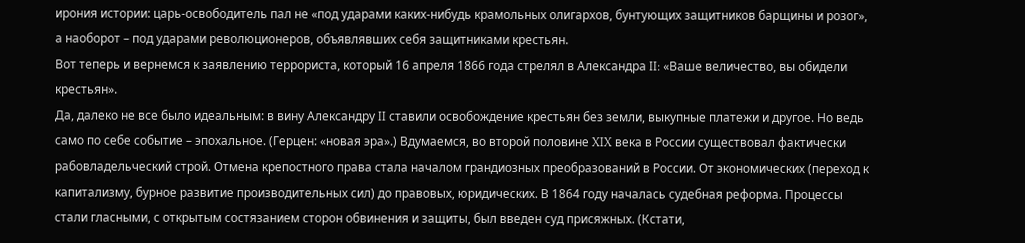ирония истории: царь-освободитель пал не «под ударами каких-нибудь крамольных олигархов, бунтующих защитников барщины и розог», а наоборот – под ударами революционеров, объявлявших себя защитниками крестьян.
Вот теперь и вернемся к заявлению террориста, который 16 апреля 1866 года стрелял в Александра II: «Ваше величество, вы обидели крестьян».
Да, далеко не все было идеальным: в вину Александру II ставили освобождение крестьян без земли, выкупные платежи и другое. Но ведь само по себе событие – эпохальное. (Герцен: «новая эра».) Вдумаемся, во второй половине XIX века в России существовал фактически рабовладельческий строй. Отмена крепостного права стала началом грандиозных преобразований в России. От экономических (переход к капитализму, бурное развитие производительных сил) до правовых, юридических. В 1864 году началась судебная реформа. Процессы стали гласными, с открытым состязанием сторон обвинения и защиты, был введен суд присяжных. (Кстати,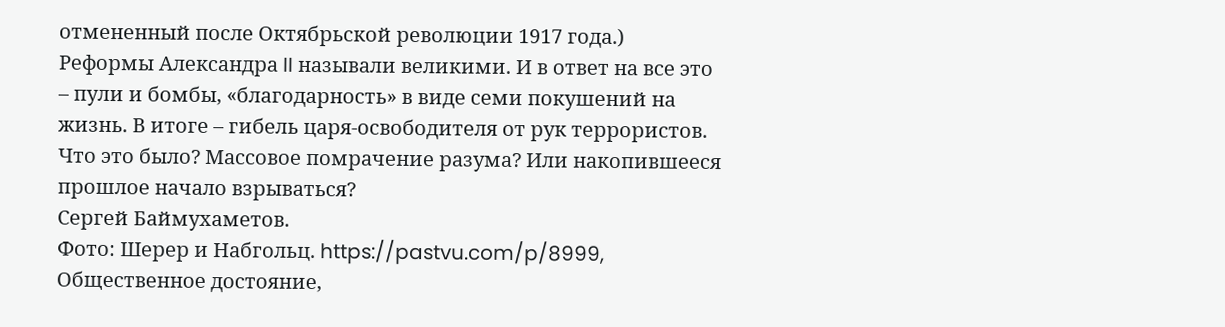отмененный после Октябрьской революции 1917 года.)
Реформы Александра II называли великими. И в ответ на все это – пули и бомбы, «благодарность» в виде семи покушений на жизнь. В итоге – гибель царя-освободителя от рук террористов. Что это было? Массовое помрачение разума? Или накопившееся прошлое начало взрываться?
Сергей Баймухаметов.
Фото: Шерер и Набгольц. https://pastvu.com/p/8999, Общественное достояние,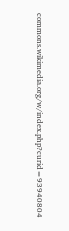commons.wikimedia.org/w/index.php?curid=93940804